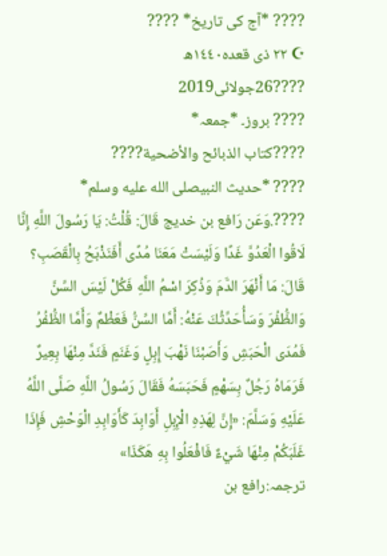???? *آج کی تاریخ* ????
☪ ٢٢ ذی قعدہ١٤٤٠ھ
????26جولائی2019
???? بروز۔ *جمعہ*
????کتاب الذبائح والأضحیة????
???? *حدیث النبیصلى الله عليه وسلم*
????.وَعَن رَافع بن خديج قَالَ: قُلْتُ: يَا رَسُولَ اللَّهِ إِنَّا لَاقُوا الْعَدُوَّ غَدًا وَلَيْسَتْ مَعَنَا مُدًى أَفَنَذْبَحُ بِالْقَصَبِ؟ قَالَ: مَا أَنْهَرَ الدَّمَ وَذُكِرَ اسْمُ اللَّهِ فَكُلْ لَيْسَ السِّنَّ وَالظُّفُرَ وَسَأُحَدِّثُكَ عَنْهُ: أَمَّا السِّنُّ فَعَظْمٌ وَأَمَّا الظُّفُرُ فَمُدَى الْحَبَشِ وَأَصَبْنَا نَهْبَ إِبِلٍ وَغَنَمٍ فَنَدَّ مِنْهَا بِعِيرٌ فَرَمَاهُ رَجُلٌ بِسَهْمٍ فَحَبَسَهُ فَقَالَ رَسُولُ اللَّهِ صَلَّى اللَّهُ عَلَيْهِ وَسَلَّمَ: «إِنَّ لِهَذِهِ الْإِبِلِ أَوَابِدَ كَأَوَابِدِ الْوَحْشِ فَإِذَا غَلَبَكُمْ مِنْهَا شَيْءٌ فَافْعَلُوا بِهِ هَكَذَا»
ترجمہ:رافع بن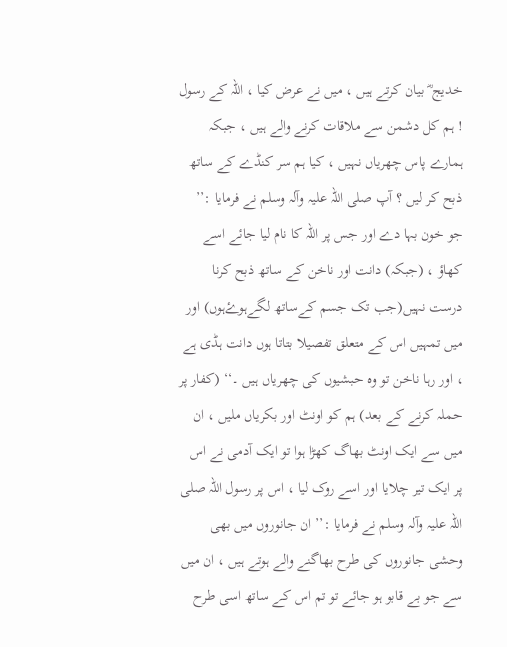خدیج ؓ بیان کرتے ہیں ، میں نے عرض کیا ، اللہ کے رسول ! ہم کل دشمن سے ملاقات کرنے والے ہیں ، جبکہ ہمارے پاس چھریاں نہیں ، کیا ہم سر کنڈے کے ساتھ ذبح کر لیں ؟ آپ صلی اللہ علیہ وآلہ وسلم نے فرمایا :’’ جو خون بہا دے اور جس پر اللہ کا نام لیا جائے اسے کھاؤ ، (جبکہ) دانت اور ناخن کے ساتھ ذبح کرنا درست نہیں(جب تک جسم کےساتھ لگےہوۓہوں) اور میں تمہیں اس کے متعلق تفصیلا بتاتا ہوں دانت ہڈی ہے ، اور رہا ناخن تو وہ حبشیوں کی چھریاں ہیں ۔‘‘ (کفار پر حملہ کرنے کے بعد) ہم کو اونٹ اور بکریاں ملیں ، ان میں سے ایک اونٹ بھاگ کھڑا ہوا تو ایک آدمی نے اس پر ایک تیر چلایا اور اسے روک لیا ، اس پر رسول اللہ صلی اللہ علیہ وآلہ وسلم نے فرمایا :’’ ان جانوروں میں بھی وحشی جانوروں کی طرح بھاگنے والے ہوتے ہیں ، ان میں سے جو بے قابو ہو جائے تو تم اس کے ساتھ اسی طرح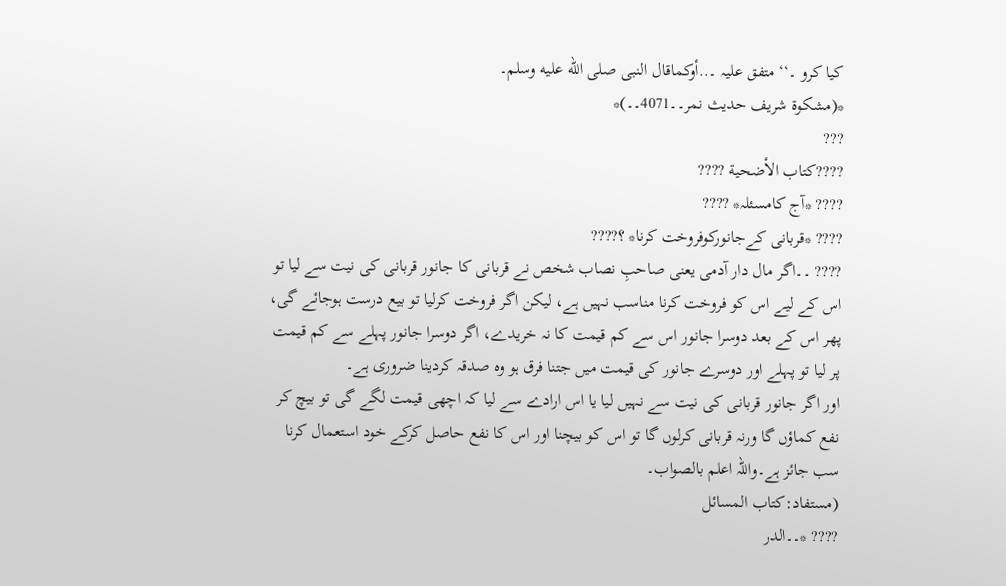کیا کرو ۔‘‘ متفق علیہ ۔..أوکماقال النبی صلى الله عليه وسلم۔
*(مشکوة شریف حدیث نمر۔۔4071۔۔)*
???
????کتاب الأضحیة ????
???? *آج کامسئلہ* ????
???? *قربانی کےجانورکوفروخت کرنا* ؟????
???? ۔۔اگر مال دار آدمی یعنی صاحبِ نصاب شخص نے قربانی کا جانور قربانی کی نیت سے لیا تو اس کے لیے اس کو فروخت کرنا مناسب نہیں ہے، لیکن اگر فروخت کرلیا تو بیع درست ہوجائے گی، پھر اس کے بعد دوسرا جانور اس سے کم قیمت کا نہ خریدے، اگر دوسرا جانور پہلے سے کم قیمت پر لیا تو پہلے اور دوسرے جانور کی قیمت میں جتنا فرق ہو وہ صدقہ کردینا ضروری ہے۔
اور اگر جانور قربانی کی نیت سے نہیں لیا یا اس ارادے سے لیا کہ اچھی قیمت لگے گی تو بیچ کر نفع کماؤں گا ورنہ قربانی کرلوں گا تو اس کو بیچنا اور اس کا نفع حاصل کرکے خود استعمال کرنا سب جائز ہے۔واللہ اعلم بالصواب۔
(مستفاد:کتاب المسائل
???? *۔۔الدر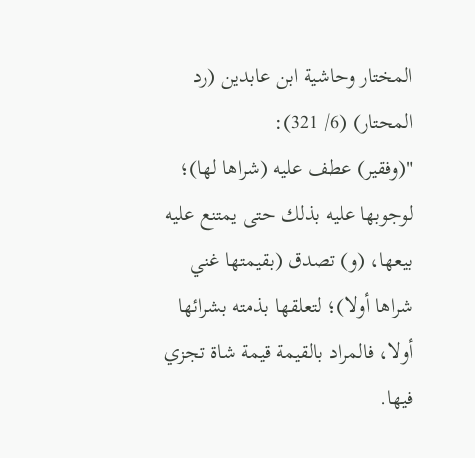المختار وحاشية ابن عابدين (رد المحتار) (6/ 321):
"(وفقير) عطف عليه (شراها لها)؛ لوجوبها عليه بذلك حتى يمتنع عليه بيعها، (و) تصدق (بقيمتها غني شراها أولا)؛ لتعلقها بذمته بشرائها أولا، فالمراد بالقيمة قيمة شاة تجزي فيها.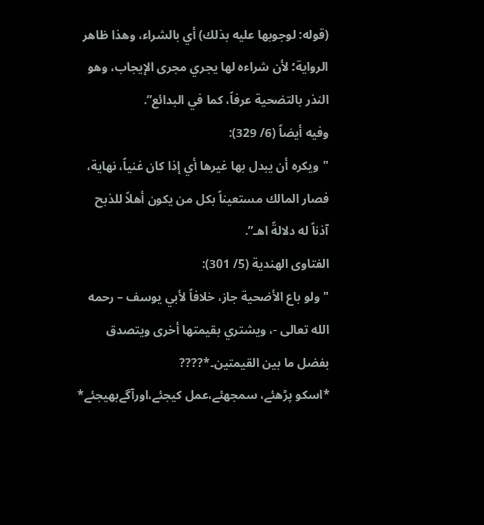(قوله: لوجوبها عليه بذلك) أي بالشراء، وهذا ظاهر الرواية؛ لأن شراءه لها يجري مجرى الإيجاب، وهو النذر بالتضحية عرفاً، كما في البدائع”.
وفیه أیضاً (6/ 329):
"ويكره أن يبدل بها غيرها أي إذا كان غنياً، نهاية، فصار المالك مستعيناً بكل من يكون أهلاً للذبح آذناً له دلالةً اهـ”.
الفتاوى الهندية (5/ 301):
"ولو باع الأضحية جاز، خلافاً لأبي يوسف – رحمه الله تعالى -، ويشتري بقيمتها أخرى ويتصدق بفضل ما بين القيمتين۔*????
*اسکو پڑھئے، سمجھئے،عمل کیجئے،اورآگےبھیجئے*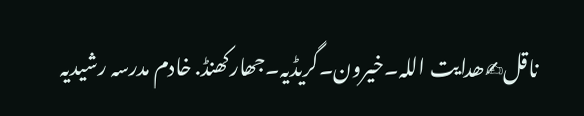ناقل✍ھدایت اللہ۔خیرون۔گریڈیہ۔جھارکھنڈ. خادم مدرسہ رشیدیہ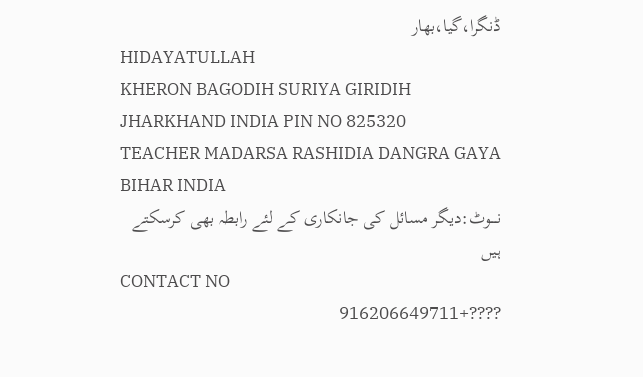ڈنگرا،گیا،بھار
HIDAYATULLAH
KHERON BAGODIH SURIYA GIRIDIH JHARKHAND INDIA PIN NO 825320
TEACHER MADARSA RASHIDIA DANGRA GAYA BIHAR INDIA
نــــوٹ:دیگر مسائل کی جانکاری کے لئے رابطہ بھی کرسکتے ہیں
CONTACT NO
????+916206649711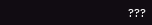???